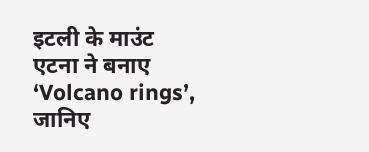इटली के माउंट एटना ने बनाए ‘Volcano rings’, जानिए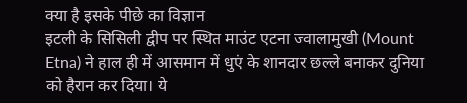क्या है इसके पीछे का विज्ञान
इटली के सिसिली द्वीप पर स्थित माउंट एटना ज्वालामुखी (Mount Etna) ने हाल ही में आसमान में धुएं के शानदार छल्ले बनाकर दुनिया को हैरान कर दिया। ये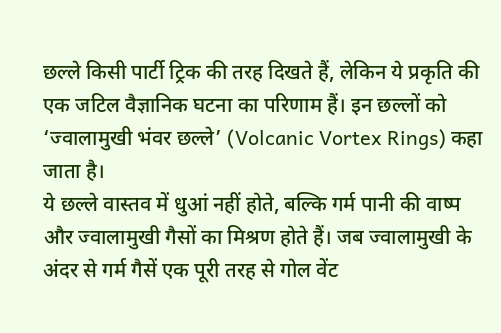छल्ले किसी पार्टी ट्रिक की तरह दिखते हैं, लेकिन ये प्रकृति की एक जटिल वैज्ञानिक घटना का परिणाम हैं। इन छल्लों को ‘ज्वालामुखी भंवर छल्ले’ (Volcanic Vortex Rings) कहा जाता है।
ये छल्ले वास्तव में धुआं नहीं होते, बल्कि गर्म पानी की वाष्प और ज्वालामुखी गैसों का मिश्रण होते हैं। जब ज्वालामुखी के अंदर से गर्म गैसें एक पूरी तरह से गोल वेंट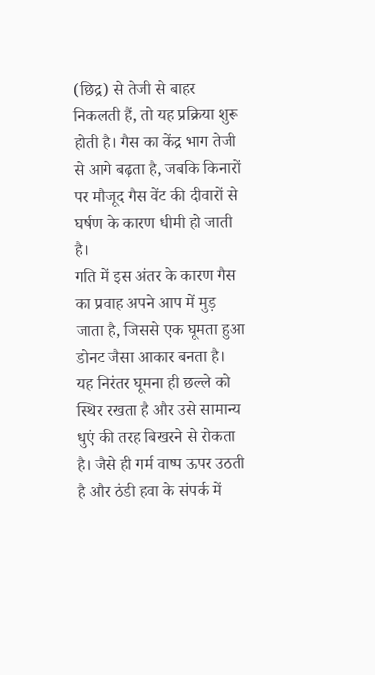(छिद्र) से तेजी से बाहर निकलती हैं, तो यह प्रक्रिया शुरू होती है। गैस का केंद्र भाग तेजी से आगे बढ़ता है, जबकि किनारों पर मौजूद गैस वेंट की दीवारों से घर्षण के कारण धीमी हो जाती है।
गति में इस अंतर के कारण गैस का प्रवाह अपने आप में मुड़ जाता है, जिससे एक घूमता हुआ डोनट जैसा आकार बनता है। यह निरंतर घूमना ही छल्ले को स्थिर रखता है और उसे सामान्य धुएं की तरह बिखरने से रोकता है। जैसे ही गर्म वाष्प ऊपर उठती है और ठंडी हवा के संपर्क में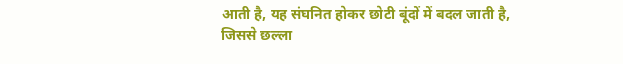आती है, यह संघनित होकर छोटी बूंदों में बदल जाती है, जिससे छल्ला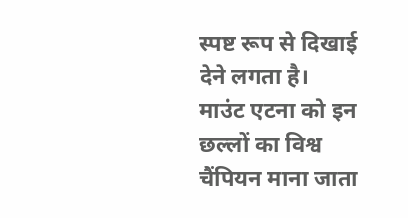स्पष्ट रूप से दिखाई देने लगता है।
माउंट एटना को इन छल्लों का विश्व चैंपियन माना जाता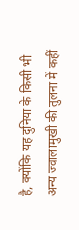है, क्योंकि यह दुनिया के किसी भी अन्य ज्वालामुखी की तुलना में कहीं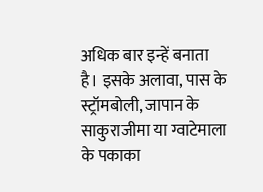अधिक बार इन्हें बनाता है। इसके अलावा, पास के स्ट्रॉमबोली, जापान के साकुराजीमा या ग्वाटेमाला के पकाका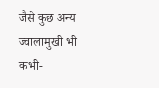जैसे कुछ अन्य ज्वालामुखी भी कभी-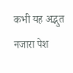कभी यह अद्भुत नजारा पेश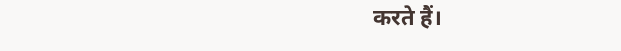करते हैं।